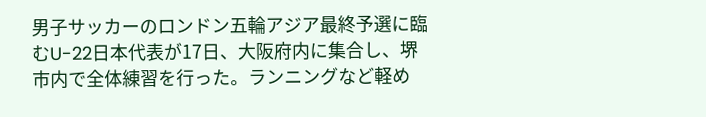男子サッカーのロンドン五輪アジア最終予選に臨むU-22日本代表が17日、大阪府内に集合し、堺市内で全体練習を行った。ランニングなど軽め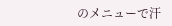のメニューで汗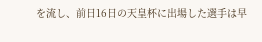を流し、前日16日の天皇杯に出場した選手は早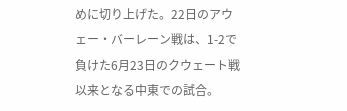めに切り上げた。22日のアウェー・バーレーン戦は、1-2で負けた6月23日のクウェート戦以来となる中東での試合。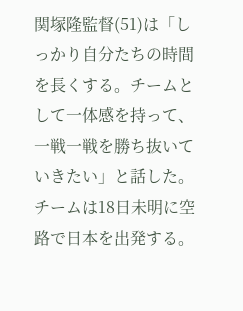関塚隆監督(51)は「しっかり自分たちの時間を長くする。チームとして一体感を持って、一戦一戦を勝ち抜いていきたい」と話した。チームは18日未明に空路で日本を出発する。